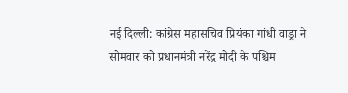नई दिल्ली: कांग्रेस महासचिव प्रियंका गांधी वाड्रा ने सोमवार को प्रधानमंत्री नरेंद्र मोदी के पश्चिम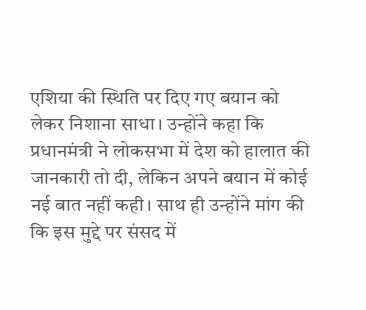एशिया की स्थिति पर दिए गए बयान को लेकर निशाना साधा। उन्होंने कहा कि प्रधानमंत्री ने लोकसभा में देश को हालात की जानकारी तो दी, लेकिन अपने बयान में कोई नई बात नहीं कही। साथ ही उन्होंने मांग की कि इस मुद्दे पर संसद में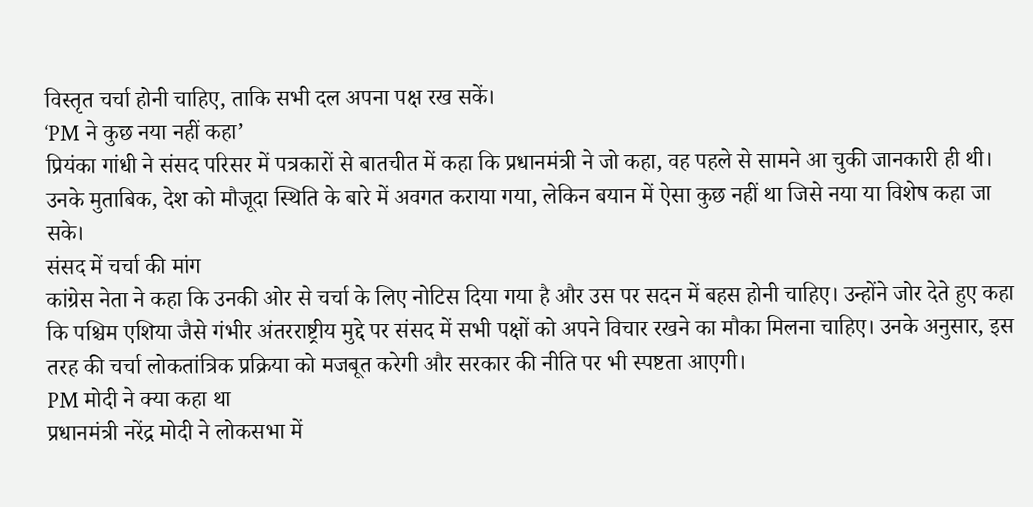विस्तृत चर्चा होनी चाहिए, ताकि सभी दल अपना पक्ष रख सकें।
‘PM ने कुछ नया नहीं कहा’
प्रियंका गांधी ने संसद परिसर में पत्रकारों से बातचीत में कहा कि प्रधानमंत्री ने जो कहा, वह पहले से सामने आ चुकी जानकारी ही थी। उनके मुताबिक, देश को मौजूदा स्थिति के बारे में अवगत कराया गया, लेकिन बयान में ऐसा कुछ नहीं था जिसे नया या विशेष कहा जा सके।
संसद में चर्चा की मांग
कांग्रेस नेता ने कहा कि उनकी ओर से चर्चा के लिए नोटिस दिया गया है और उस पर सदन में बहस होनी चाहिए। उन्होंने जोर देते हुए कहा कि पश्चिम एशिया जैसे गंभीर अंतरराष्ट्रीय मुद्दे पर संसद में सभी पक्षों को अपने विचार रखने का मौका मिलना चाहिए। उनके अनुसार, इस तरह की चर्चा लोकतांत्रिक प्रक्रिया को मजबूत करेगी और सरकार की नीति पर भी स्पष्टता आएगी।
PM मोदी ने क्या कहा था
प्रधानमंत्री नरेंद्र मोदी ने लोकसभा में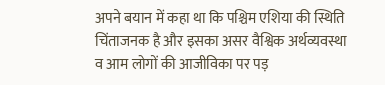अपने बयान में कहा था कि पश्चिम एशिया की स्थिति चिंताजनक है और इसका असर वैश्विक अर्थव्यवस्था व आम लोगों की आजीविका पर पड़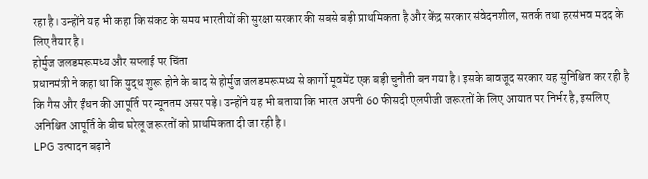रहा है। उन्होंने यह भी कहा कि संकट के समय भारतीयों की सुरक्षा सरकार की सबसे बड़ी प्राथमिकता है और केंद्र सरकार संवेदनशील, सतर्क तथा हरसंभव मदद के लिए तैयार है।
होर्मुज जलडमरूमध्य और सप्लाई पर चिंता
प्रधानमंत्री ने कहा था कि युद्ध शुरू होने के बाद से होर्मुज जलडमरूमध्य से कार्गो मूवमेंट एक बड़ी चुनौती बन गया है। इसके बावजूद सरकार यह सुनिश्चित कर रही है कि गैस और ईंधन की आपूर्ति पर न्यूनतम असर पड़े। उन्होंने यह भी बताया कि भारत अपनी 60 फीसदी एलपीजी जरूरतों के लिए आयात पर निर्भर है, इसलिए अनिश्चित आपूर्ति के बीच घरेलू जरूरतों को प्राथमिकता दी जा रही है।
LPG उत्पादन बढ़ाने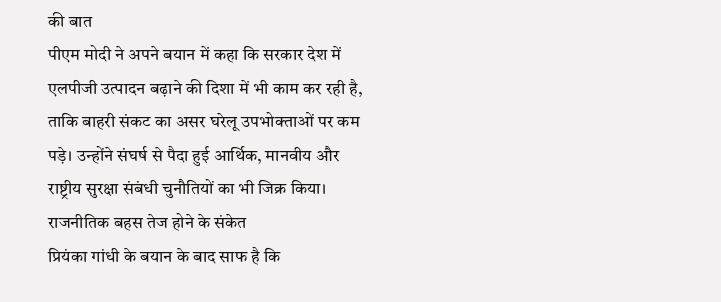की बात
पीएम मोदी ने अपने बयान में कहा कि सरकार देश में एलपीजी उत्पादन बढ़ाने की दिशा में भी काम कर रही है, ताकि बाहरी संकट का असर घरेलू उपभोक्ताओं पर कम पड़े। उन्होंने संघर्ष से पैदा हुई आर्थिक, मानवीय और राष्ट्रीय सुरक्षा संबंधी चुनौतियों का भी जिक्र किया।
राजनीतिक बहस तेज होने के संकेत
प्रियंका गांधी के बयान के बाद साफ है कि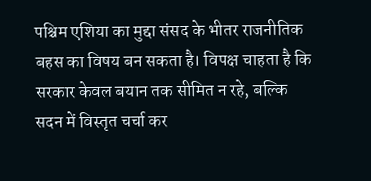पश्चिम एशिया का मुद्दा संसद के भीतर राजनीतिक बहस का विषय बन सकता है। विपक्ष चाहता है कि सरकार केवल बयान तक सीमित न रहे, बल्कि सदन में विस्तृत चर्चा कर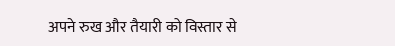अपने रुख और तैयारी को विस्तार से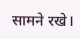सामने रखे।